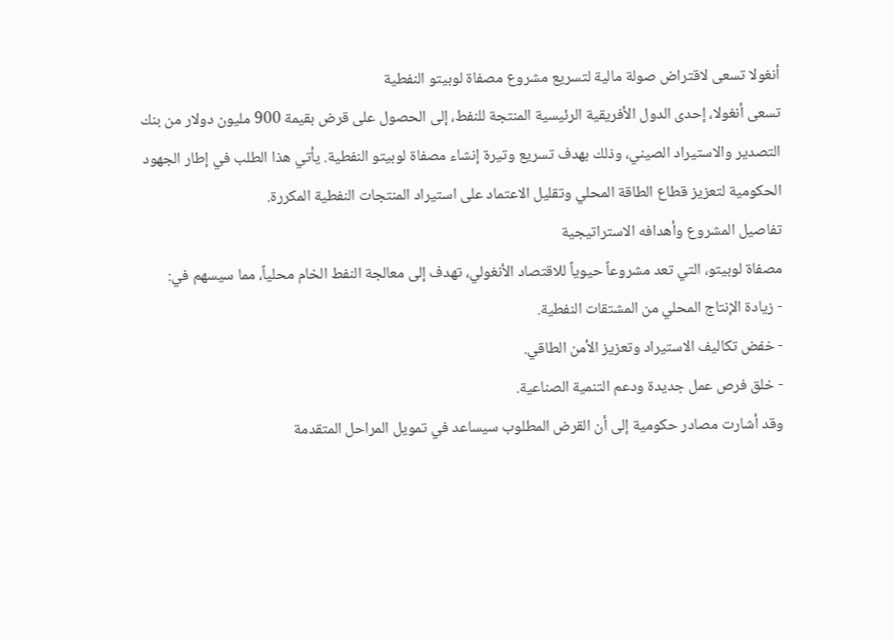أنغولا تسعى لاقتراض صولة مالية لتسريع مشروع مصفاة لوبيتو النفطية
تسعى أنغولا، إحدى الدول الأفريقية الرئيسية المنتجة للنفط، إلى الحصول على قرض بقيمة 900 مليون دولار من بنك التصدير والاستيراد الصيني، وذلك بهدف تسريع وتيرة إنشاء مصفاة لوبيتو النفطية. يأتي هذا الطلب في إطار الجهود الحكومية لتعزيز قطاع الطاقة المحلي وتقليل الاعتماد على استيراد المنتجات النفطية المكررة.
تفاصيل المشروع وأهدافه الاستراتيجية
مصفاة لوبيتو، التي تعد مشروعاً حيوياً للاقتصاد الأنغولي، تهدف إلى معالجة النفط الخام محلياً، مما سيسهم في:
- زيادة الإنتاج المحلي من المشتقات النفطية.
- خفض تكاليف الاستيراد وتعزيز الأمن الطاقي.
- خلق فرص عمل جديدة ودعم التنمية الصناعية.
وقد أشارت مصادر حكومية إلى أن القرض المطلوب سيساعد في تمويل المراحل المتقدمة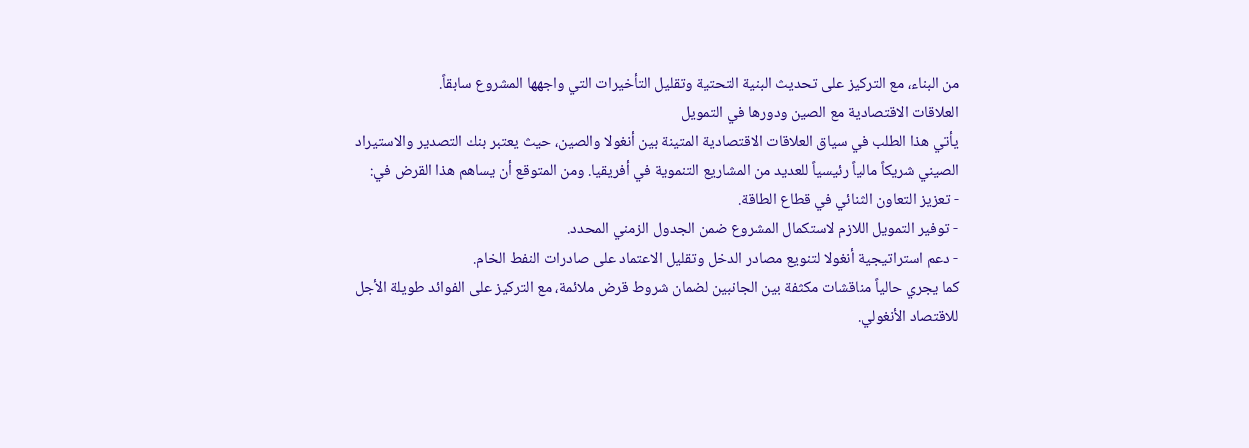من البناء، مع التركيز على تحديث البنية التحتية وتقليل التأخيرات التي واجهها المشروع سابقاً.
العلاقات الاقتصادية مع الصين ودورها في التمويل
يأتي هذا الطلب في سياق العلاقات الاقتصادية المتينة بين أنغولا والصين، حيث يعتبر بنك التصدير والاستيراد الصيني شريكاً مالياً رئيسياً للعديد من المشاريع التنموية في أفريقيا. ومن المتوقع أن يساهم هذا القرض في:
- تعزيز التعاون الثنائي في قطاع الطاقة.
- توفير التمويل اللازم لاستكمال المشروع ضمن الجدول الزمني المحدد.
- دعم استراتيجية أنغولا لتنويع مصادر الدخل وتقليل الاعتماد على صادرات النفط الخام.
كما يجري حالياً مناقشات مكثفة بين الجانبين لضمان شروط قرض ملائمة، مع التركيز على الفوائد طويلة الأجل للاقتصاد الأنغولي.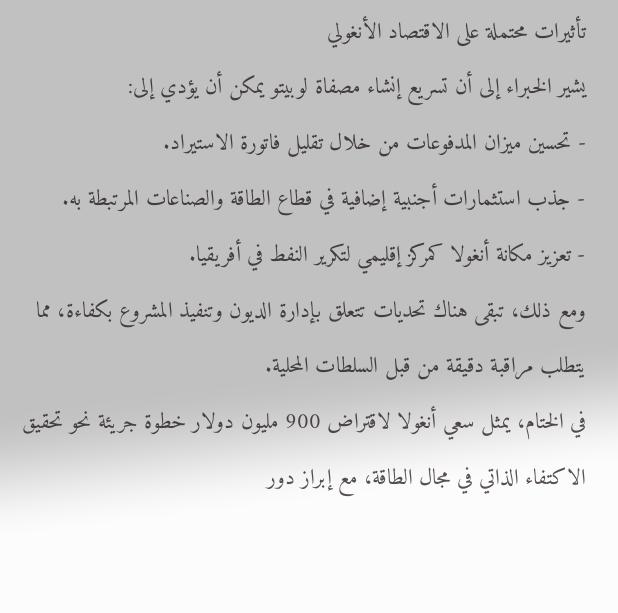تأثيرات محتملة على الاقتصاد الأنغولي
يشير الخبراء إلى أن تسريع إنشاء مصفاة لوبيتو يمكن أن يؤدي إلى:
- تحسين ميزان المدفوعات من خلال تقليل فاتورة الاستيراد.
- جذب استثمارات أجنبية إضافية في قطاع الطاقة والصناعات المرتبطة به.
- تعزيز مكانة أنغولا كمركز إقليمي لتكرير النفط في أفريقيا.
ومع ذلك، تبقى هناك تحديات تتعلق بإدارة الديون وتنفيذ المشروع بكفاءة، مما يتطلب مراقبة دقيقة من قبل السلطات المحلية.
في الختام، يمثل سعي أنغولا لاقتراض 900 مليون دولار خطوة جريئة نحو تحقيق الاكتفاء الذاتي في مجال الطاقة، مع إبراز دور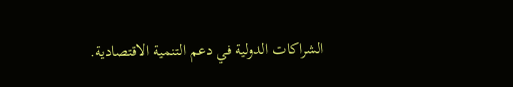الشراكات الدولية في دعم التنمية الاقتصادية.